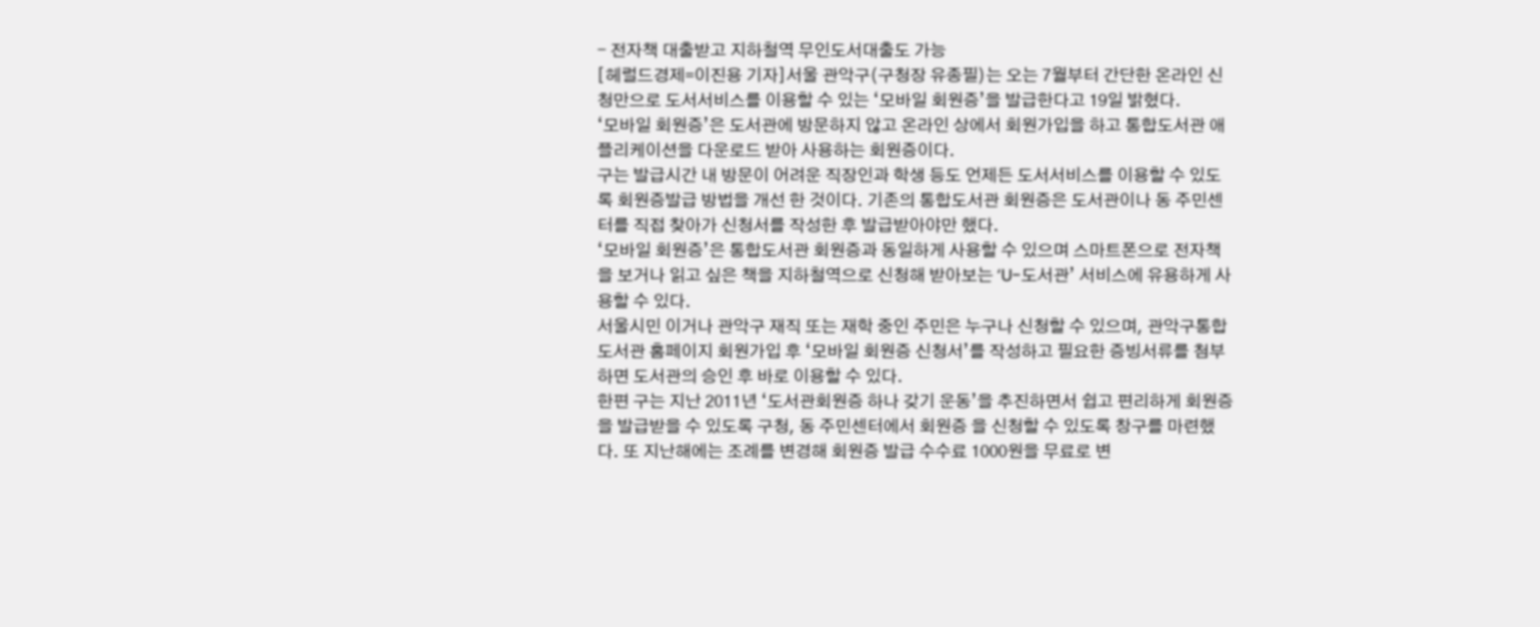- 전자책 대출받고 지하철역 무인도서대출도 가능
[헤럴드경제=이진용 기자]서울 관악구(구청장 유종필)는 오는 7월부터 간단한 온라인 신청만으로 도서서비스를 이용할 수 있는 ‘모바일 회원증’을 발급한다고 19일 밝혔다.
‘모바일 회원증’은 도서관에 방문하지 않고 온라인 상에서 회원가입을 하고 통합도서관 애플리케이션을 다운로드 받아 사용하는 회원증이다.
구는 발급시간 내 방문이 어려운 직장인과 학생 등도 언제든 도서서비스를 이용할 수 있도록 회원증발급 방법을 개선 한 것이다. 기존의 통합도서관 회원증은 도서관이나 동 주민센터를 직접 찾아가 신청서를 작성한 후 발급받아야만 했다.
‘모바일 회원증’은 통합도서관 회원증과 동일하게 사용할 수 있으며 스마트폰으로 전자책을 보거나 읽고 싶은 책을 지하철역으로 신청해 받아보는 ‘U-도서관’ 서비스에 유용하게 사용할 수 있다.
서울시민 이거나 관악구 재직 또는 재학 중인 주민은 누구나 신청할 수 있으며, 관악구통합도서관 홈페이지 회원가입 후 ‘모바일 회원증 신청서’를 작성하고 필요한 증빙서류를 첨부하면 도서관의 승인 후 바로 이용할 수 있다.
한편 구는 지난 2011년 ‘도서관회원증 하나 갖기 운동’을 추진하면서 쉽고 편리하게 회원증을 발급받을 수 있도록 구청, 동 주민센터에서 회원증 을 신청할 수 있도록 창구를 마련했다. 또 지난해에는 조례를 변경해 회원증 발급 수수료 1000원을 무료로 변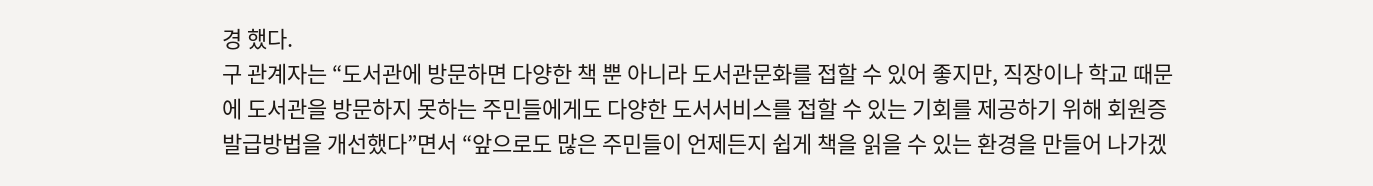경 했다.
구 관계자는 “도서관에 방문하면 다양한 책 뿐 아니라 도서관문화를 접할 수 있어 좋지만, 직장이나 학교 때문에 도서관을 방문하지 못하는 주민들에게도 다양한 도서서비스를 접할 수 있는 기회를 제공하기 위해 회원증 발급방법을 개선했다”면서 “앞으로도 많은 주민들이 언제든지 쉽게 책을 읽을 수 있는 환경을 만들어 나가겠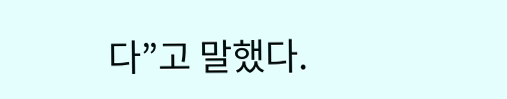다”고 말했다.